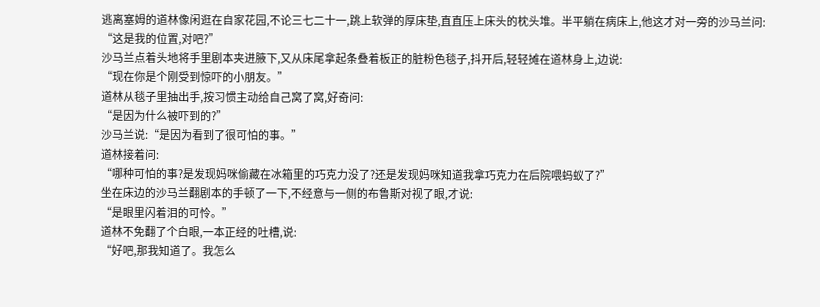逃离塞姆的道林像闲逛在自家花园,不论三七二十一,跳上软弹的厚床垫,直直压上床头的枕头堆。半平躺在病床上,他这才对一旁的沙马兰问:
“这是我的位置,对吧?”
沙马兰点着头地将手里剧本夹进腋下,又从床尾拿起条叠着板正的脏粉色毯子,抖开后,轻轻摊在道林身上,边说:
“现在你是个刚受到惊吓的小朋友。”
道林从毯子里抽出手,按习惯主动给自己窝了窝,好奇问:
“是因为什么被吓到的?”
沙马兰说:“是因为看到了很可怕的事。”
道林接着问:
“哪种可怕的事?是发现妈咪偷藏在冰箱里的巧克力没了?还是发现妈咪知道我拿巧克力在后院喂蚂蚁了?”
坐在床边的沙马兰翻剧本的手顿了一下,不经意与一侧的布鲁斯对视了眼,才说:
“是眼里闪着泪的可怜。”
道林不免翻了个白眼,一本正经的吐槽,说:
“好吧,那我知道了。我怎么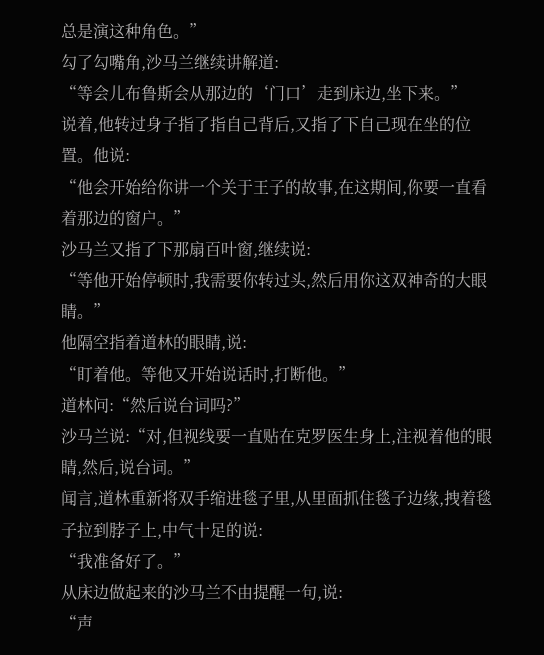总是演这种角色。”
勾了勾嘴角,沙马兰继续讲解道:
“等会儿布鲁斯会从那边的‘门口’走到床边,坐下来。”
说着,他转过身子指了指自己背后,又指了下自己现在坐的位置。他说:
“他会开始给你讲一个关于王子的故事,在这期间,你要一直看着那边的窗户。”
沙马兰又指了下那扇百叶窗,继续说:
“等他开始停顿时,我需要你转过头,然后用你这双神奇的大眼睛。”
他隔空指着道林的眼睛,说:
“盯着他。等他又开始说话时,打断他。”
道林问:“然后说台词吗?”
沙马兰说:“对,但视线要一直贴在克罗医生身上,注视着他的眼睛,然后,说台词。”
闻言,道林重新将双手缩进毯子里,从里面抓住毯子边缘,拽着毯子拉到脖子上,中气十足的说:
“我准备好了。”
从床边做起来的沙马兰不由提醒一句,说:
“声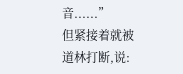音......”
但紧接着就被道林打断,说: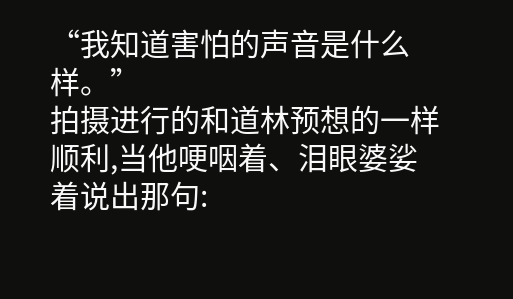“我知道害怕的声音是什么样。”
拍摄进行的和道林预想的一样顺利,当他哽咽着、泪眼婆娑着说出那句: